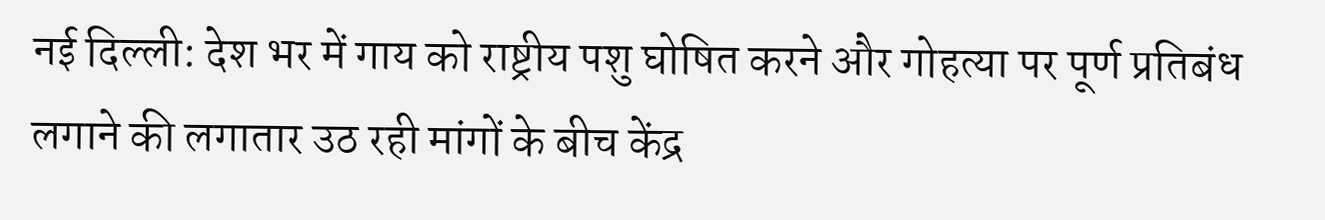नई दिल्ली: देश भर में गाय को राष्ट्रीय पशु घोषित करने और गोहत्या पर पूर्ण प्रतिबंध लगाने की लगातार उठ रही मांगों के बीच केंद्र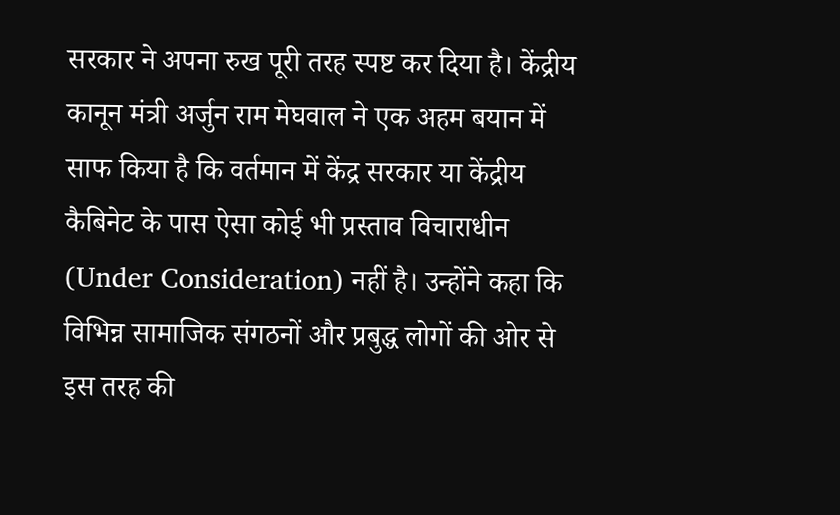सरकार ने अपना रुख पूरी तरह स्पष्ट कर दिया है। केंद्रीय कानून मंत्री अर्जुन राम मेघवाल ने एक अहम बयान में साफ किया है कि वर्तमान में केंद्र सरकार या केंद्रीय कैबिनेट के पास ऐसा कोई भी प्रस्ताव विचाराधीन (Under Consideration) नहीं है। उन्होंने कहा कि विभिन्न सामाजिक संगठनों और प्रबुद्ध लोगों की ओर से इस तरह की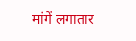मांगें लगातार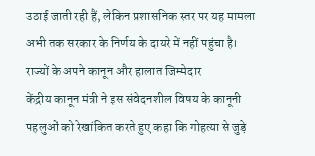उठाई जाती रही हैं, लेकिन प्रशासनिक स्तर पर यह मामला अभी तक सरकार के निर्णय के दायरे में नहीं पहुंचा है।
राज्यों के अपने कानून और हालात जिम्मेदार
केंद्रीय कानून मंत्री ने इस संवेदनशील विषय के कानूनी पहलुओं को रेखांकित करते हुए कहा कि गोहत्या से जुड़े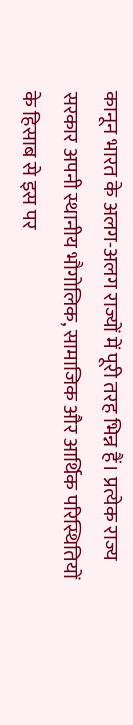कानून भारत के अलग-अलग राज्यों में पूरी तरह भिन्न हैं। प्रत्येक राज्य सरकार अपनी स्थानीय भौगोलिक, सामाजिक और आर्थिक परिस्थितियों के हिसाब से इस पर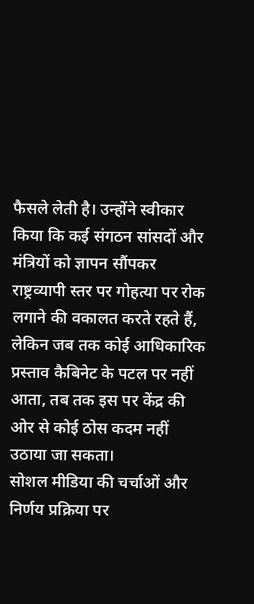फैसले लेती है। उन्होंने स्वीकार किया कि कई संगठन सांसदों और मंत्रियों को ज्ञापन सौंपकर राष्ट्रव्यापी स्तर पर गोहत्या पर रोक लगाने की वकालत करते रहते हैं, लेकिन जब तक कोई आधिकारिक प्रस्ताव कैबिनेट के पटल पर नहीं आता, तब तक इस पर केंद्र की ओर से कोई ठोस कदम नहीं उठाया जा सकता।
सोशल मीडिया की चर्चाओं और निर्णय प्रक्रिया पर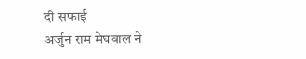दी सफाई
अर्जुन राम मेघवाल ने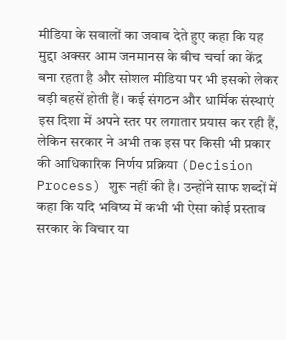मीडिया के सवालों का जवाब देते हुए कहा कि यह मुद्दा अक्सर आम जनमानस के बीच चर्चा का केंद्र बना रहता है और सोशल मीडिया पर भी इसको लेकर बड़ी बहसें होती हैं। कई संगठन और धार्मिक संस्थाएं इस दिशा में अपने स्तर पर लगातार प्रयास कर रही हैं, लेकिन सरकार ने अभी तक इस पर किसी भी प्रकार की आधिकारिक निर्णय प्रक्रिया (Decision Process) शुरू नहीं की है। उन्होंने साफ शब्दों में कहा कि यदि भविष्य में कभी भी ऐसा कोई प्रस्ताव सरकार के विचार या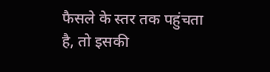फैसले के स्तर तक पहुंचता है, तो इसकी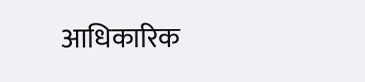आधिकारिक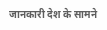जानकारी देश के सामने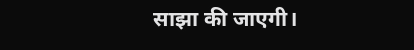साझा की जाएगी।